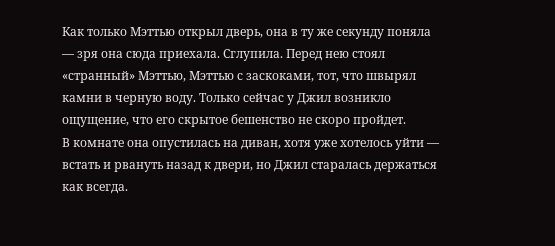Как только Мэттью открыл дверь, она в ту же секунду поняла — зря она сюда приехала. Сглупила. Перед нею стоял «странный» Мэттью, Мэттью с заскоками, тот, что швырял камни в черную воду. Только сейчас у Джил возникло ощущение, что его скрытое бешенство не скоро пройдет.
В комнате она опустилась на диван, хотя уже хотелось уйти — встать и рвануть назад к двери, но Джил старалась держаться как всегда.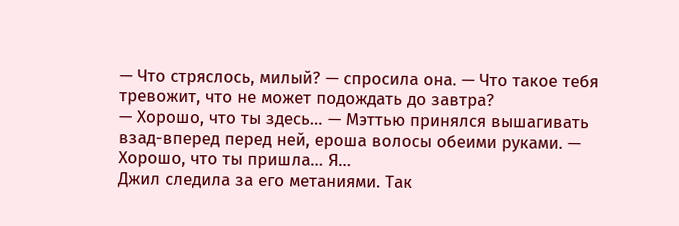— Что стряслось, милый? — спросила она. — Что такое тебя тревожит, что не может подождать до завтра?
— Хорошо, что ты здесь… — Мэттью принялся вышагивать взад-вперед перед ней, ероша волосы обеими руками. — Хорошо, что ты пришла… Я…
Джил следила за его метаниями. Так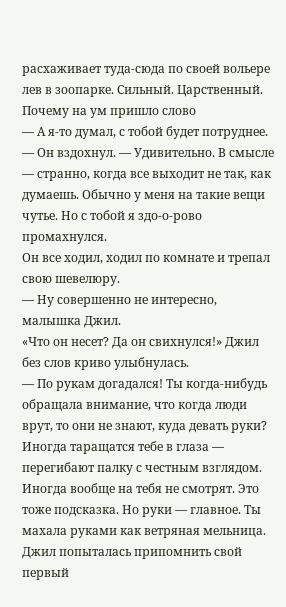расхаживает туда-сюда по своей вольере лев в зоопарке. Сильный. Царственный. Почему на ум пришло слово
— А я-то думал, с тобой будет потруднее. — Он вздохнул. — Удивительно. В смысле — странно, когда все выходит не так, как думаешь. Обычно у меня на такие вещи чутье. Но с тобой я здо-о-рово промахнулся.
Он все ходил, ходил по комнате и трепал свою шевелюру.
— Ну совершенно не интересно, малышка Джил.
«Что он несет? Да он свихнулся!» Джил без слов криво улыбнулась.
— По рукам догадался! Ты когда-нибудь обращала внимание, что когда люди врут, то они не знают, куда девать руки? Иногда таращатся тебе в глаза — перегибают палку с честным взглядом. Иногда вообще на тебя не смотрят. Это тоже подсказка. Но руки — главное. Ты махала руками как ветряная мельница.
Джил попыталась припомнить свой первый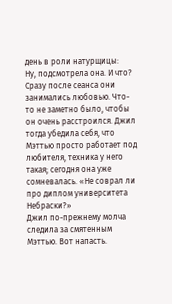день в роли натурщицы:
Ну, подсмотрела она. И что? Сразу после сеанса они занимались любовью. Что-то не заметно было, чтобы он очень расстроился. Джил тогда убедила себя, что Мэттью просто работает под любителя, техника у него такая; сегодня она уже сомневалась. «Не соврал ли про диплом университета Небраски?»
Джил по-прежнему молча следила за смятенным Мэттью. Вот напасть.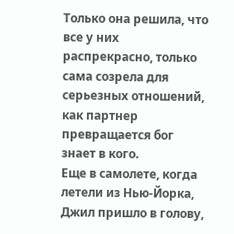Только она решила, что все у них распрекрасно, только сама созрела для серьезных отношений, как партнер превращается бог знает в кого.
Еще в самолете, когда летели из Нью-Йорка, Джил пришло в голову,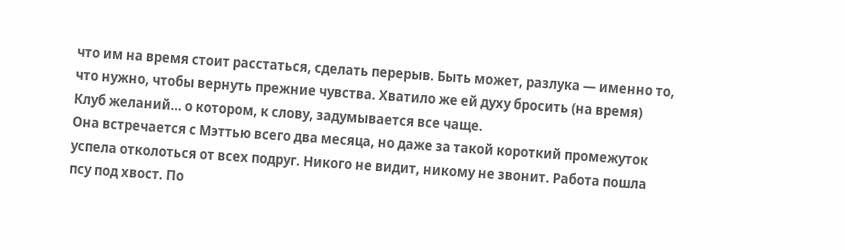что им на время стоит расстаться, сделать перерыв. Быть может, разлука — именно то, что нужно, чтобы вернуть прежние чувства. Хватило же ей духу бросить (на время) Клуб желаний… о котором, к слову, задумывается все чаще.
Она встречается с Мэттью всего два месяца, но даже за такой короткий промежуток успела отколоться от всех подруг. Никого не видит, никому не звонит. Работа пошла псу под хвост. По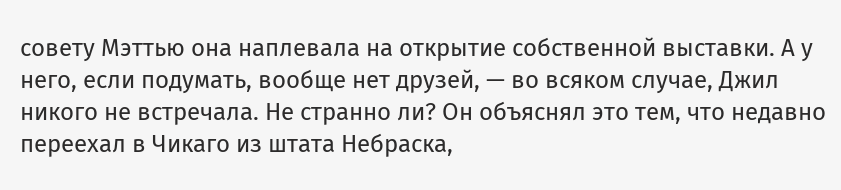совету Мэттью она наплевала на открытие собственной выставки. А у него, если подумать, вообще нет друзей, — во всяком случае, Джил никого не встречала. Не странно ли? Он объяснял это тем, что недавно переехал в Чикаго из штата Небраска,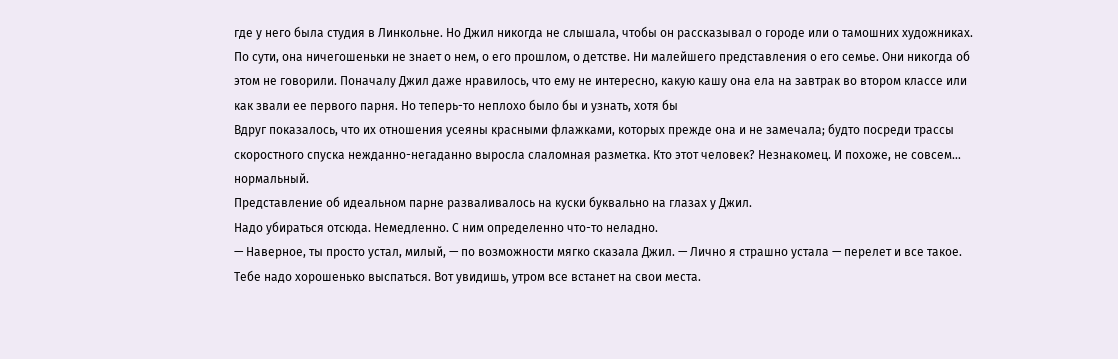где у него была студия в Линкольне. Но Джил никогда не слышала, чтобы он рассказывал о городе или о тамошних художниках. По сути, она ничегошеньки не знает о нем, о его прошлом, о детстве. Ни малейшего представления о его семье. Они никогда об этом не говорили. Поначалу Джил даже нравилось, что ему не интересно, какую кашу она ела на завтрак во втором классе или как звали ее первого парня. Но теперь-то неплохо было бы и узнать, хотя бы
Вдруг показалось, что их отношения усеяны красными флажками, которых прежде она и не замечала; будто посреди трассы скоростного спуска нежданно-негаданно выросла слаломная разметка. Кто этот человек? Незнакомец. И похоже, не совсем… нормальный.
Представление об идеальном парне разваливалось на куски буквально на глазах у Джил.
Надо убираться отсюда. Немедленно. С ним определенно что-то неладно.
— Наверное, ты просто устал, милый, — по возможности мягко сказала Джил. — Лично я страшно устала — перелет и все такое. Тебе надо хорошенько выспаться. Вот увидишь, утром все встанет на свои места.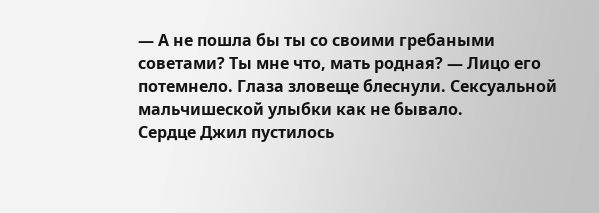— А не пошла бы ты со своими гребаными советами? Ты мне что, мать родная? — Лицо его потемнело. Глаза зловеще блеснули. Сексуальной мальчишеской улыбки как не бывало.
Сердце Джил пустилось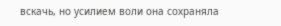вскачь, но усилием воли она сохраняла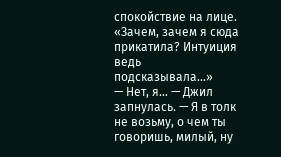спокойствие на лице. «Зачем, зачем я сюда прикатила? Интуиция ведь подсказывала…»
— Нет, я… — Джил запнулась. — Я в толк не возьму, о чем ты говоришь, милый, ну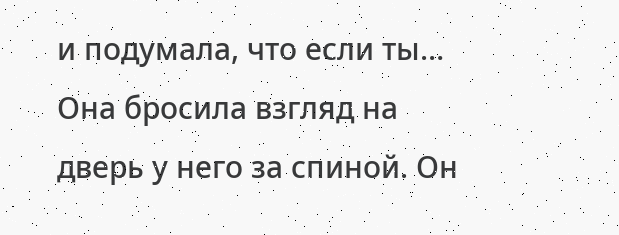и подумала, что если ты…
Она бросила взгляд на дверь у него за спиной. Он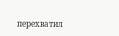перехватил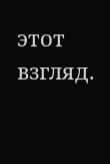этот взгляд.